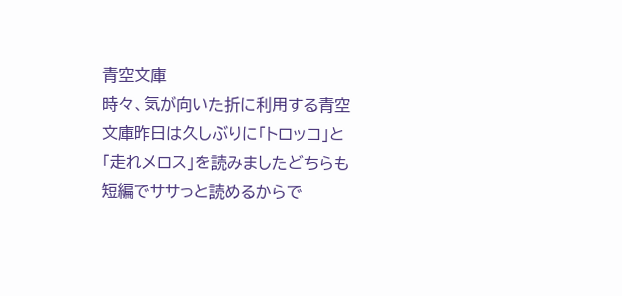青空文庫
時々、気が向いた折に利用する青空文庫昨日は久しぶりに「トロッコ」と「走れメロス」を読みましたどちらも短編でササっと読めるからで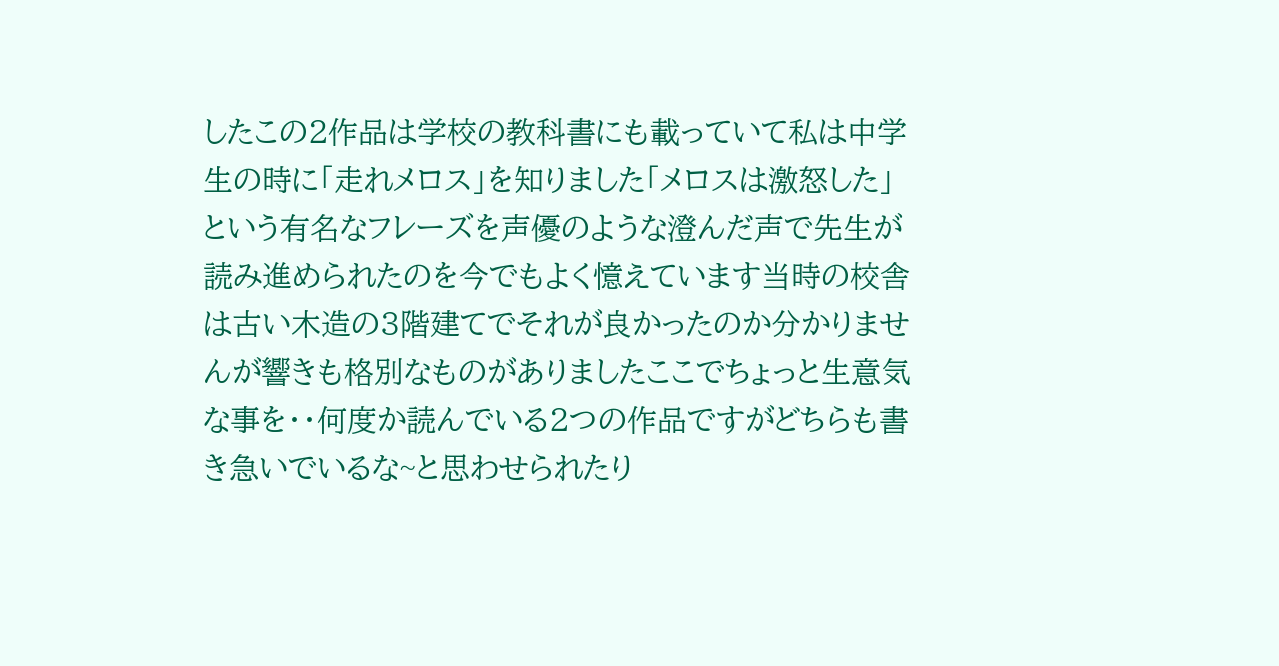したこの2作品は学校の教科書にも載っていて私は中学生の時に「走れメロス」を知りました「メロスは激怒した」という有名なフレーズを声優のような澄んだ声で先生が読み進められたのを今でもよく憶えています当時の校舎は古い木造の3階建てでそれが良かったのか分かりませんが響きも格別なものがありましたここでちょっと生意気な事を・・何度か読んでいる2つの作品ですがどちらも書き急いでいるな~と思わせられたり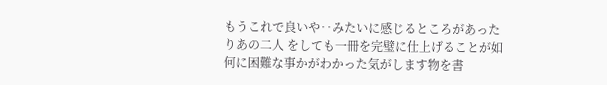もうこれで良いや‥みたいに感じるところがあったりあの二人 をしても一冊を完璧に仕上げることが如何に困難な事かがわかった気がします物を書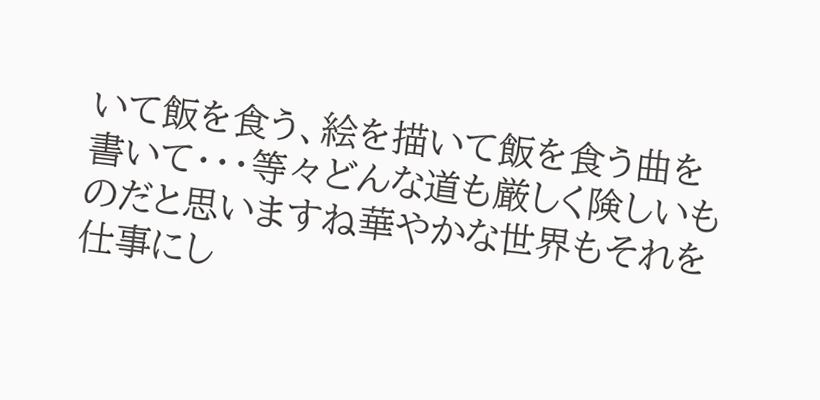いて飯を食う、絵を描いて飯を食う曲を書いて・・・等々どんな道も厳しく険しいものだと思いますね華やかな世界もそれを仕事にし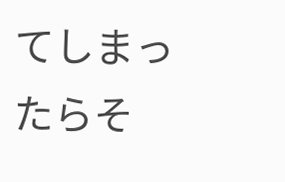てしまったらそ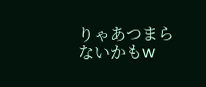りゃあつまらないかもw